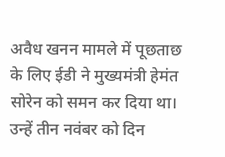अवैध खनन मामले में पूछताछ के लिए ईडी ने मुख्यमंत्री हेमंत सोरेन को समन कर दिया था। उन्हें तीन नवंबर को दिन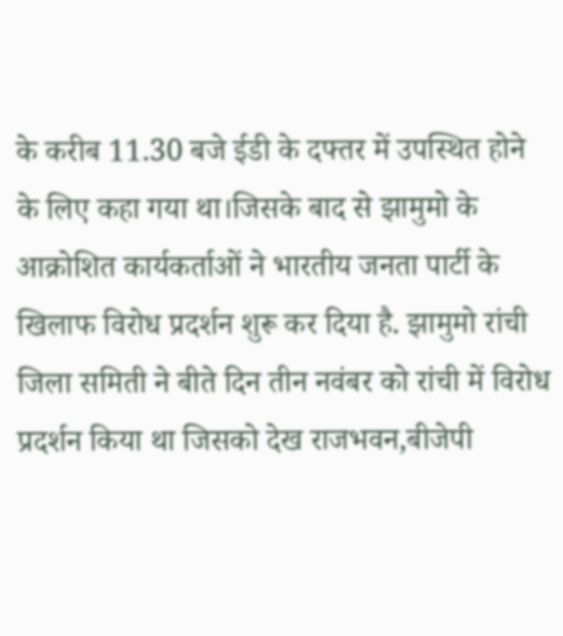के करीब 11.30 बजे ईडी के दफ्तर में उपस्थित होने के लिए कहा गया था।जिसके बाद से झामुमो के आक्रोशित कार्यकर्ताओं ने भारतीय जनता पार्टी के खिलाफ विरोध प्रदर्शन शुरू कर दिया है. झामुमो रांची जिला समिती ने बीते दिन तीन नवंबर को रांची में विरोध प्रदर्शन किया था जिसको देख राजभवन,बीजेपी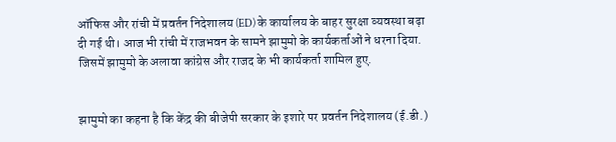ऑफिस और रांची में प्रवर्तन निदेशालय (ED) के कार्यालय के बाहर सुरक्षा व्यवस्था बढ़ा दी गई थी। आज भी रांची में राजभवन के सामने झामुमो के कार्यकर्ताओं ने धरना दिया. जिसमें झामुमो के अलावा कांग्रेस और राजद के भी कार्यकर्ता शामिल हुए.


झामुमो का कहना है कि केंद्र की बीजेपी सरकार के इशारे पर प्रवर्तन निदेशालय (ई.डी.)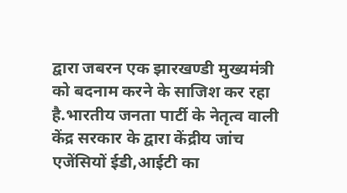द्वारा जबरन एक झारखण्डी मुख्यमंत्री को बदनाम करने के साजिश कर रहा है.भारतीय जनता पार्टी के नेतृत्व वाली केंद्र सरकार के द्वारा केंद्रीय जांच एजेंसियों ईडी,आईटी का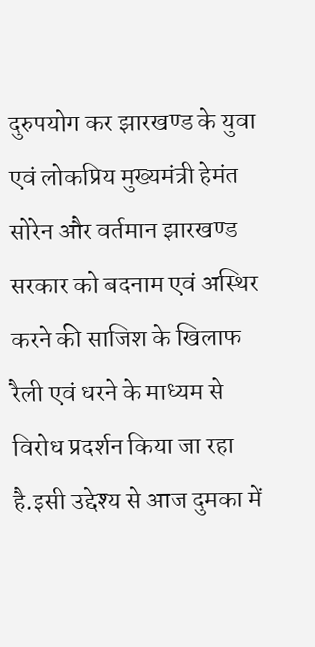दुरुपयोग कर झारखण्ड के युवा एवं लोकप्रिय मुख्यमंत्री हेमंत सोरेन और वर्तमान झारखण्ड सरकार को बदनाम एवं अस्थिर करने की साजिश के खिलाफ रैली एवं धरने के माध्यम से विरोध प्रदर्शन किया जा रहा है.इसी उद्देश्य से आज दुमका में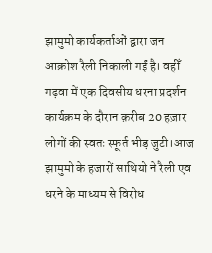झामुमो कार्यकर्ताओं द्वारा जन आक्रोश रैली निकाली गईं है। वहीँ गढ़वा में एक दिवसीय धरना प्रदर्शन कार्यक्रम के दौरान क़रीब 20 हज़ार लोगों की स्वतः स्फूर्त भीड़ जुटी।आज झामुमो के हजारों साथियो ने रैली एव धरने के माध्यम से विरोध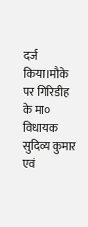दर्ज किया।मौके पर गिरिडीह के मा० विधायक सुदिव्य कुमार एवं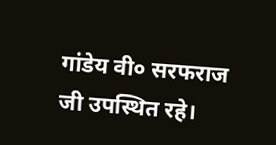गांडेय वी० सरफराज जी उपस्थित रहे।